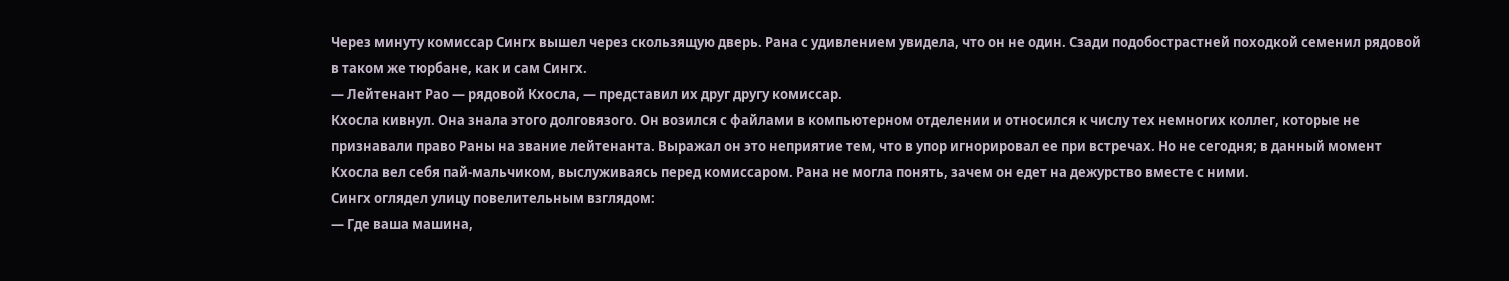Через минуту комиссар Сингх вышел через скользящую дверь. Рана с удивлением увидела, что он не один. Сзади подобострастней походкой семенил рядовой в таком же тюрбане, как и сам Сингх.
— Лейтенант Рао — рядовой Кхосла, — представил их друг другу комиссар.
Кхосла кивнул. Она знала этого долговязого. Он возился с файлами в компьютерном отделении и относился к числу тех немногих коллег, которые не признавали право Раны на звание лейтенанта. Выражал он это неприятие тем, что в упор игнорировал ее при встречах. Но не сегодня; в данный момент Кхосла вел себя пай-мальчиком, выслуживаясь перед комиссаром. Рана не могла понять, зачем он едет на дежурство вместе с ними.
Сингх оглядел улицу повелительным взглядом:
— Где ваша машина,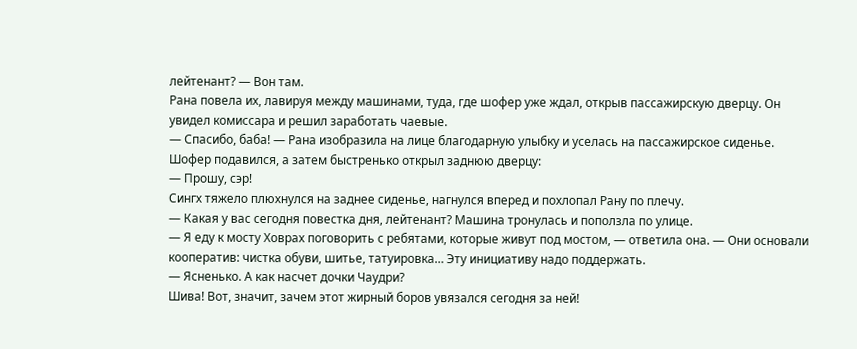лейтенант? — Вон там.
Рана повела их, лавируя между машинами, туда, где шофер уже ждал, открыв пассажирскую дверцу. Он увидел комиссара и решил заработать чаевые.
— Спасибо, баба! — Рана изобразила на лице благодарную улыбку и уселась на пассажирское сиденье.
Шофер подавился, а затем быстренько открыл заднюю дверцу:
— Прошу, сэр!
Сингх тяжело плюхнулся на заднее сиденье, нагнулся вперед и похлопал Рану по плечу.
— Какая у вас сегодня повестка дня, лейтенант? Машина тронулась и поползла по улице.
— Я еду к мосту Ховрах поговорить с ребятами, которые живут под мостом, — ответила она. — Они основали кооператив: чистка обуви, шитье, татуировка… Эту инициативу надо поддержать.
— Ясненько. А как насчет дочки Чаудри?
Шива! Вот, значит, зачем этот жирный боров увязался сегодня за ней!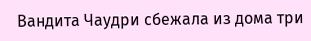Вандита Чаудри сбежала из дома три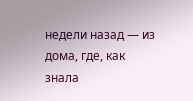недели назад — из дома, где, как знала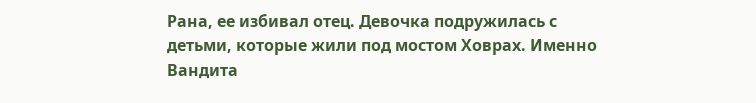Рана, ее избивал отец. Девочка подружилась с детьми, которые жили под мостом Ховрах. Именно Вандита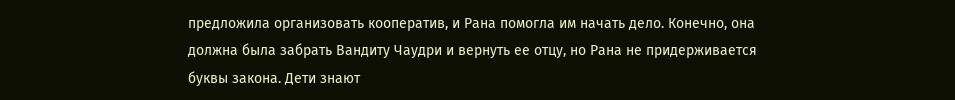предложила организовать кооператив, и Рана помогла им начать дело. Конечно, она должна была забрать Вандиту Чаудри и вернуть ее отцу, но Рана не придерживается буквы закона. Дети знают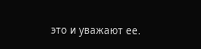это и уважают ее.